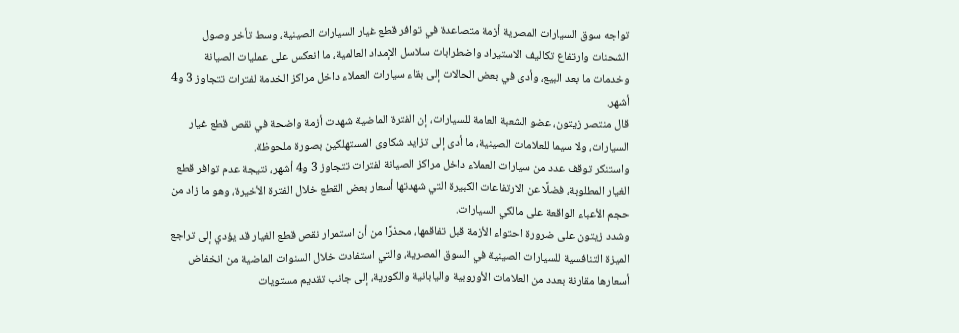تواجه سوق السيارات المصرية أزمة متصاعدة في توافر قطع غيار السيارات الصينية، وسط تأخر وصول الشحنات وارتفاع تكاليف الاستيراد واضطرابات سلاسل الإمداد العالمية، ما انعكس على عمليات الصيانة وخدمات ما بعد البيع، وأدى في بعض الحالات إلى بقاء سيارات العملاء داخل مراكز الخدمة لفترات تتجاوز 3 و4 أشهر.
قال منتصر زيتون، عضو الشعبة العامة للسيارات، إن الفترة الماضية شهدت أزمة واضحة في نقص قطع غيار السيارات، ولا سيما للعلامات الصينية، ما أدى إلى تزايد شكاوى المستهلكين بصورة ملحوظة.
واستنكر توقف عدد من سيارات العملاء داخل مراكز الصيانة لفترات تتجاوز 3 و4 أشهر، نتيجة عدم توافر قطع الغيار المطلوبة، فضلًا عن الارتفاعات الكبيرة التي شهدتها أسعار بعض القطع خلال الفترة الأخيرة، وهو ما زاد من حجم الأعباء الواقعة على مالكي السيارات.
وشدد زيتون على ضرورة احتواء الأزمة قبل تفاقمها، محذرًا من أن استمرار نقص قطع الغيار قد يؤدي إلى تراجع الميزة التنافسية للسيارات الصينية في السوق المصرية، والتي استفادت خلال السنوات الماضية من انخفاض أسعارها مقارنة بعدد من العلامات الأوروبية واليابانية والكورية، إلى جانب تقديم مستويات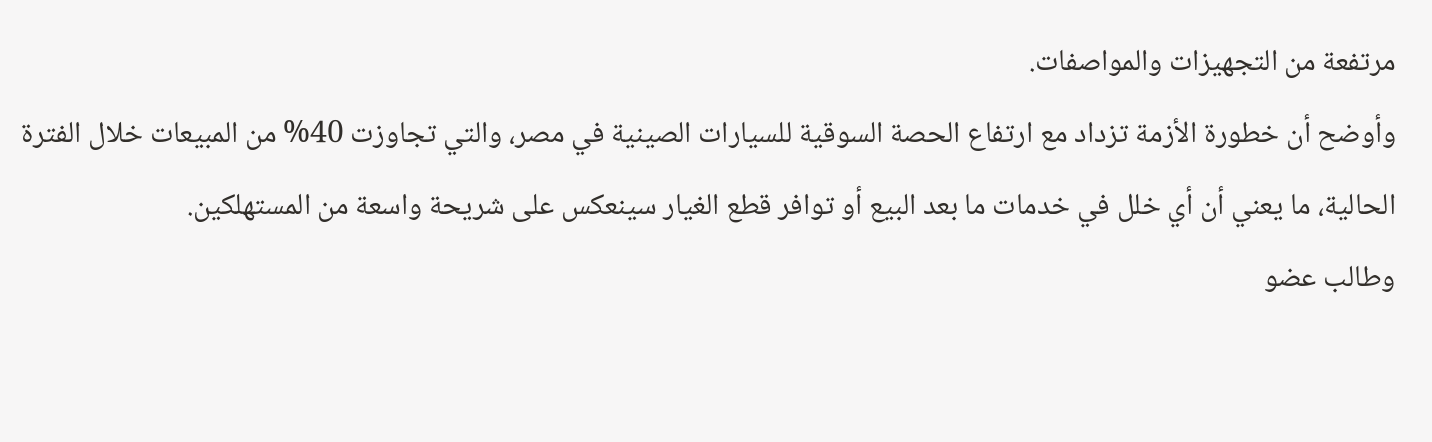مرتفعة من التجهيزات والمواصفات.
وأوضح أن خطورة الأزمة تزداد مع ارتفاع الحصة السوقية للسيارات الصينية في مصر، والتي تجاوزت 40% من المبيعات خلال الفترة الحالية، ما يعني أن أي خلل في خدمات ما بعد البيع أو توافر قطع الغيار سينعكس على شريحة واسعة من المستهلكين.
وطالب عضو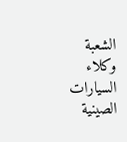الشعبة وكلاء السيارات الصينية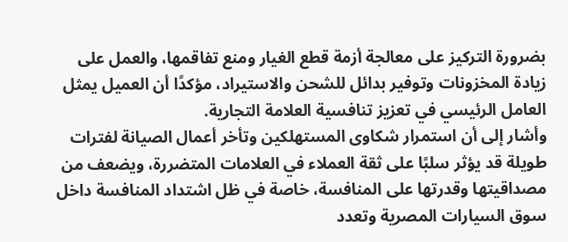بضرورة التركيز على معالجة أزمة قطع الغيار ومنع تفاقمها، والعمل على زيادة المخزونات وتوفير بدائل للشحن والاستيراد، مؤكدًا أن العميل يمثل العامل الرئيسي في تعزيز تنافسية العلامة التجارية.
وأشار إلى أن استمرار شكاوى المستهلكين وتأخر أعمال الصيانة لفترات طويلة قد يؤثر سلبًا على ثقة العملاء في العلامات المتضررة، ويضعف من مصداقيتها وقدرتها على المنافسة، خاصة في ظل اشتداد المنافسة داخل سوق السيارات المصرية وتعدد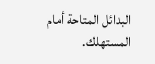البدائل المتاحة أمام المستهلك.